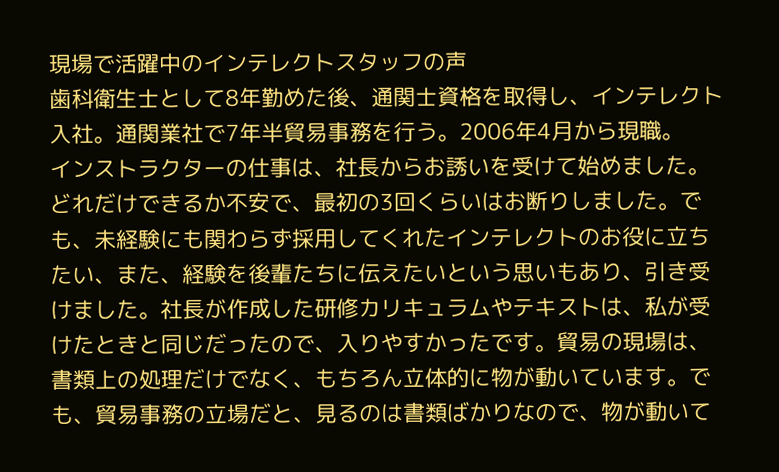現場で活躍中のインテレクトスタッフの声
歯科衛生士として8年勤めた後、通関士資格を取得し、インテレクト入社。通関業社で7年半貿易事務を行う。2006年4月から現職。
インストラクターの仕事は、社長からお誘いを受けて始めました。どれだけできるか不安で、最初の3回くらいはお断りしました。でも、未経験にも関わらず採用してくれたインテレクトのお役に立ちたい、また、経験を後輩たちに伝えたいという思いもあり、引き受けました。社長が作成した研修カリキュラムやテキストは、私が受けたときと同じだったので、入りやすかったです。貿易の現場は、書類上の処理だけでなく、もちろん立体的に物が動いています。でも、貿易事務の立場だと、見るのは書類ばかりなので、物が動いて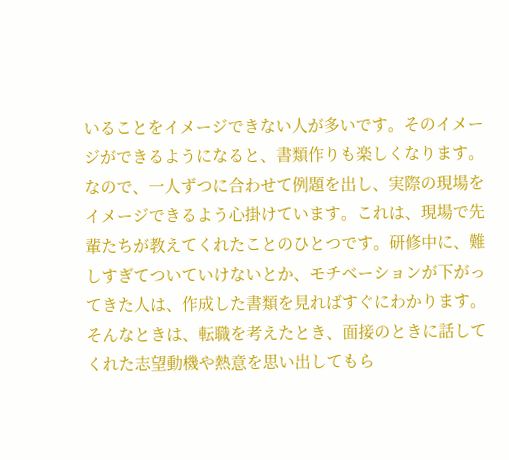いることをイメージできない人が多いです。そのイメージができるようになると、書類作りも楽しくなります。なので、一人ずつに合わせて例題を出し、実際の現場をイメージできるよう心掛けています。これは、現場で先輩たちが教えてくれたことのひとつです。研修中に、難しすぎてついていけないとか、モチベーションが下がってきた人は、作成した書類を見ればすぐにわかります。そんなときは、転職を考えたとき、面接のときに話してくれた志望動機や熱意を思い出してもら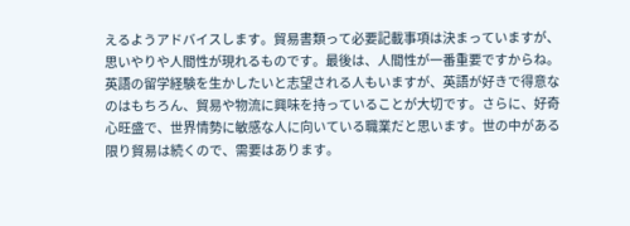えるようアドバイスします。貿易書類って必要記載事項は決まっていますが、思いやりや人間性が現れるものです。最後は、人間性が一番重要ですからね。
英語の留学経験を生かしたいと志望される人もいますが、英語が好きで得意なのはもちろん、貿易や物流に興味を持っていることが大切です。さらに、好奇心旺盛で、世界情勢に敏感な人に向いている職業だと思います。世の中がある限り貿易は続くので、需要はあります。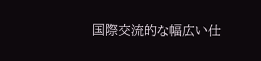国際交流的な幅広い仕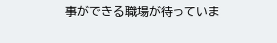事ができる職場が待っていま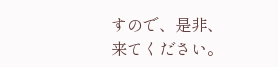すので、是非、来てください。